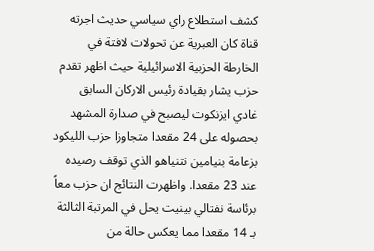كشف استطلاع راي سياسي حديث اجرته قناة كان العبرية عن تحولات لافتة في الخارطة الحزبية الاسرائيلية حيث اظهر تقدم حزب يشار بقيادة رئيس الاركان السابق غادي ايزنكوت ليصبح في صدارة المشهد بحصوله على 24 مقعدا متجاوزا حزب الليكود بزعامة بنيامين نتنياهو الذي توقف رصيده عند 23 مقعدا. واظهرت النتائج ان حزب معاً برئاسة نفتالي بينيت يحل في المرتبة الثالثة بـ 14 مقعدا مما يعكس حالة من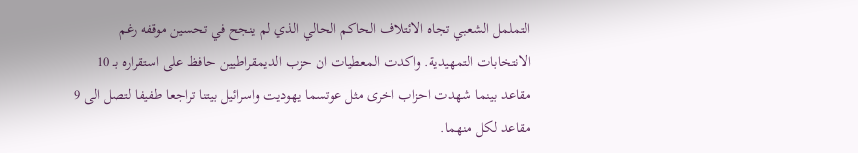التململ الشعبي تجاه الائتلاف الحاكم الحالي الذي لم ينجح في تحسين موقفه رغم الانتخابات التمهيدية. واكدت المعطيات ان حزب الديمقراطيين حافظ على استقراره بـ 10 مقاعد بينما شهدت احزاب اخرى مثل عوتسما يهوديت واسرائيل بيتنا تراجعا طفيفا لتصل الى 9 مقاعد لكل منهما.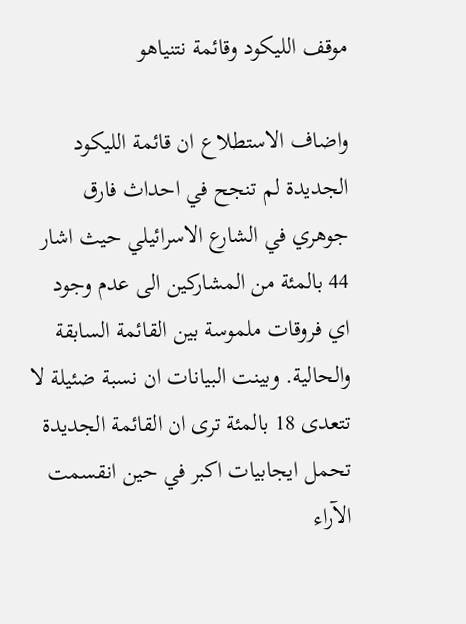موقف الليكود وقائمة نتنياهو

واضاف الاستطلاع ان قائمة الليكود الجديدة لم تنجح في احداث فارق جوهري في الشارع الاسرائيلي حيث اشار 44 بالمئة من المشاركين الى عدم وجود اي فروقات ملموسة بين القائمة السابقة والحالية. وبينت البيانات ان نسبة ضئيلة لا تتعدى 18 بالمئة ترى ان القائمة الجديدة تحمل ايجابيات اكبر في حين انقسمت الآراء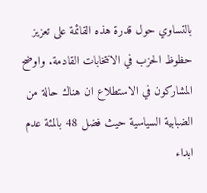بالتساوي حول قدرة هذه القائمة على تعزيز حظوظ الحزب في الانتخابات القادمة. واوضح المشاركون في الاستطلاع ان هناك حالة من الضبابية السياسية حيث فضل 48 بالمئة عدم ابداء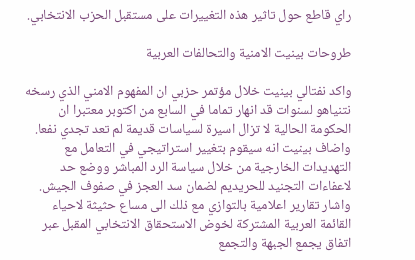راي قاطع حول تاثير هذه التغييرات على مستقبل الحزب الانتخابي.

طروحات بينيت الامنية والتحالفات العربية

واكد نفتالي بينيت خلال مؤتمر حزبي ان المفهوم الامني الذي رسخه نتنياهو لسنوات قد انهار تماما في السابع من اكتوبر معتبرا ان الحكومة الحالية لا تزال اسيرة لسياسات قديمة لم تعد تجدي نفعا. واضاف بينيت انه سيقوم بتغيير استراتيجي في التعامل مع التهديدات الخارجية من خلال سياسة الرد المباشر ووضع حد لاعفاءات التجنيد للحريديم لضمان سد العجز في صفوف الجيش. واشار تقارير اعلامية بالتوازي مع ذلك الى مساع حثيثة لاحياء القائمة العربية المشتركة لخوض الاستحقاق الانتخابي المقبل عبر اتفاق يجمع الجبهة والتجمع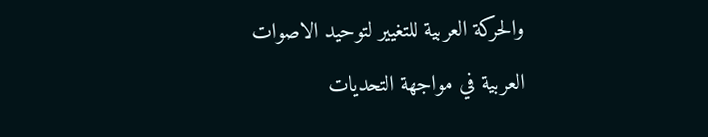والحركة العربية للتغيير لتوحيد الاصوات العربية في مواجهة التحديات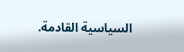السياسية القادمة.